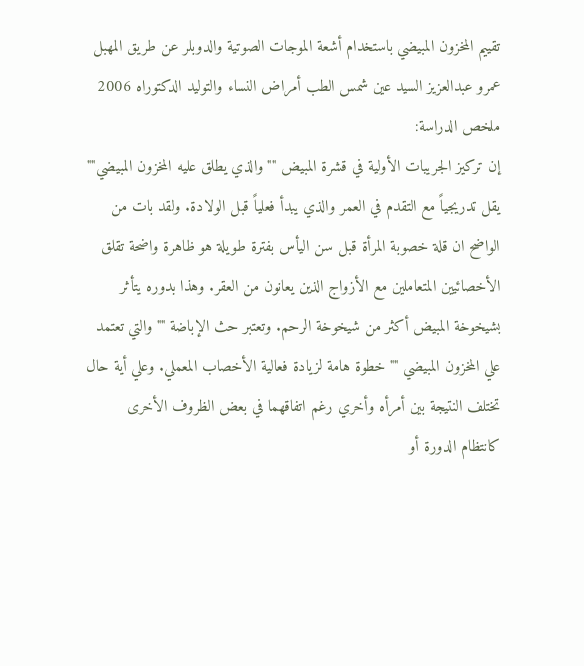تقييم المخزون المبيضي باستخدام أشعة الموجات الصوتية والدوبلر عن طريق المهبل
عمرو عبدالعزيز السيد عين شمس الطب أمراض النساء والتوليد الدكتوراه 2006
ملخص الدراسة:
إن تركيز الجريبات الأولية في قشرة المبيض ""والذي يطلق عليه المخزون المبيضي"" يقل تدريجياً مع التقدم في العمر والذي يبدأ فعلياً قبل الولادة. ولقد بات من الواضح ان قلة خصوبة المرأة قبل سن اليأس بفترة طويلة هو ظاهرة واضحة تقلق الأخصائيين المتعاملين مع الأزواج الذين يعانون من العقر. وهذا بدوره يتأثر بشيخوخة المبيض أكثر من شيخوخة الرحم. وتعتبر حث الإباضة ""والتي تعتمد علي المخزون المبيضي ""خطوة هامة لزيادة فعالية الأخصاب المعملي. وعلي أية حال تختلف النتيجة بين أمرأه وأخري رغم اتفاقهما في بعض الظروف الأخرى كانتظام الدورة أو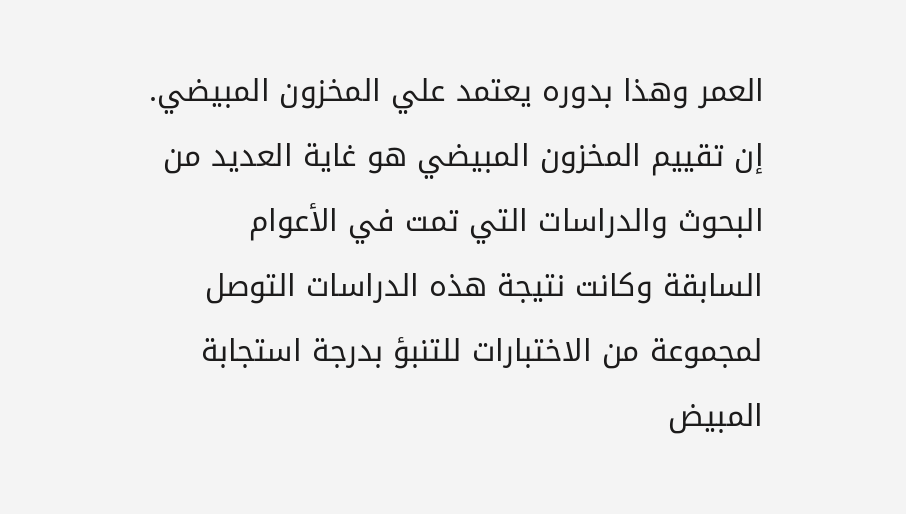العمر وهذا بدوره يعتمد علي المخزون المبيضي.
إن تقييم المخزون المبيضي هو غاية العديد من البحوث والدراسات التي تمت في الأعوام السابقة وكانت نتيجة هذه الدراسات التوصل لمجموعة من الاختبارات للتنبؤ بدرجة استجابة المبيض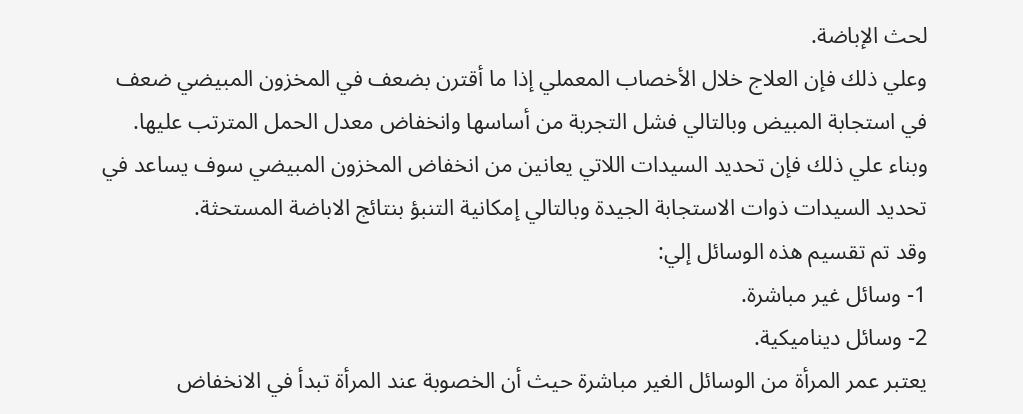لحث الإباضة.
وعلي ذلك فإن العلاج خلال الأخصاب المعملي إذا ما أقترن بضعف في المخزون المبيضي ضعف في استجابة المبيض وبالتالي فشل التجربة من أساسها وانخفاض معدل الحمل المترتب عليها. وبناء علي ذلك فإن تحديد السيدات اللاتي يعانين من انخفاض المخزون المبيضي سوف يساعد في تحديد السيدات ذوات الاستجابة الجيدة وبالتالي إمكانية التنبؤ بنتائج الاباضة المستحثة.
وقد تم تقسيم هذه الوسائل إلي:
1- وسائل غير مباشرة.
2- وسائل ديناميكية.
يعتبر عمر المرأة من الوسائل الغير مباشرة حيث أن الخصوبة عند المرأة تبدأ في الانخفاض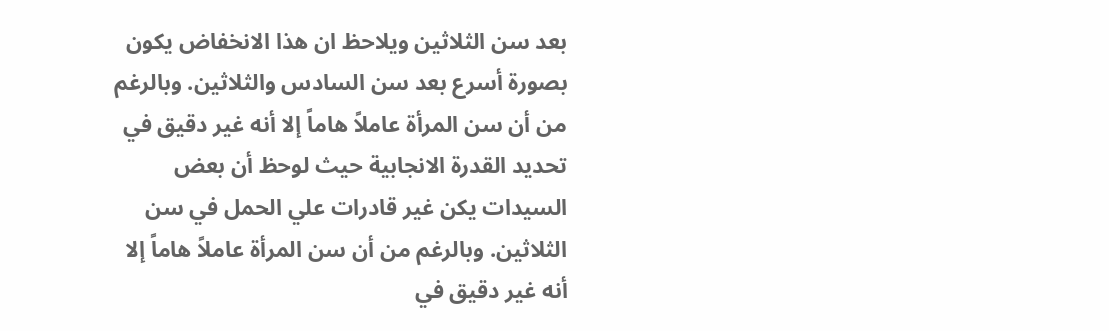بعد سن الثلاثين ويلاحظ ان هذا الانخفاض يكون بصورة أسرع بعد سن السادس والثلاثين. وبالرغم من أن سن المرأة عاملاً هاماً إلا أنه غير دقيق في تحديد القدرة الانجابية حيث لوحظ أن بعض السيدات يكن غير قادرات علي الحمل في سن الثلاثين. وبالرغم من أن سن المرأة عاملاً هاماً إلا أنه غير دقيق في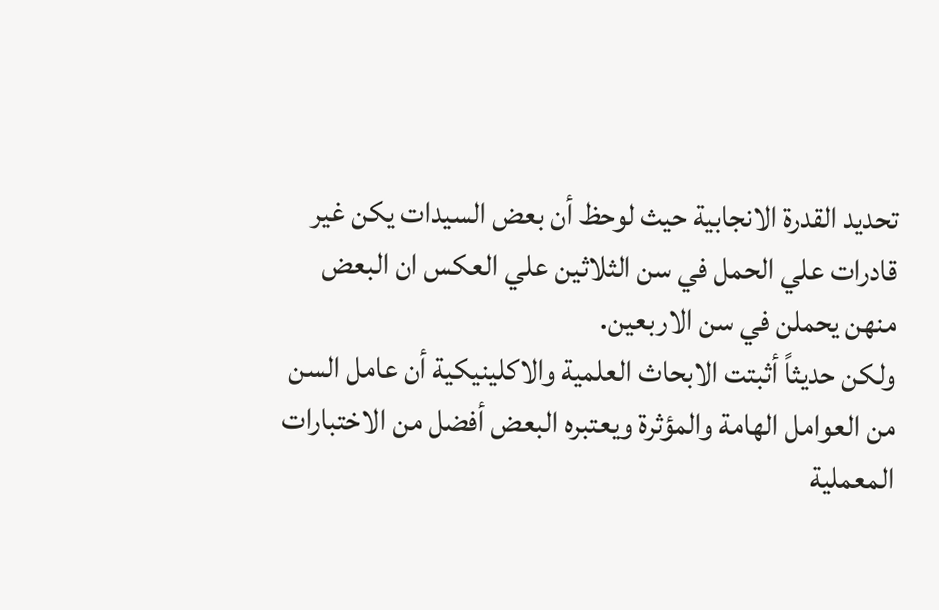تحديد القدرة الانجابية حيث لوحظ أن بعض السيدات يكن غير قادرات علي الحمل في سن الثلاثين علي العكس ان البعض منهن يحملن في سن الاربعين.
ولكن حديثاً أثبتت الابحاث العلمية والاكلينيكية أن عامل السن من العوامل الهامة والمؤثرة ويعتبره البعض أفضل من الاختبارات المعملية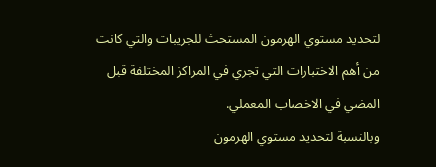لتحديد مستوي الهرمون المستحث للجريبات والتي كانت من أهم الاختبارات التي تجري في المراكز المختلفة قبل المضي في الاخصاب المعملي.
وبالنسبة لتحديد مستوي الهرمون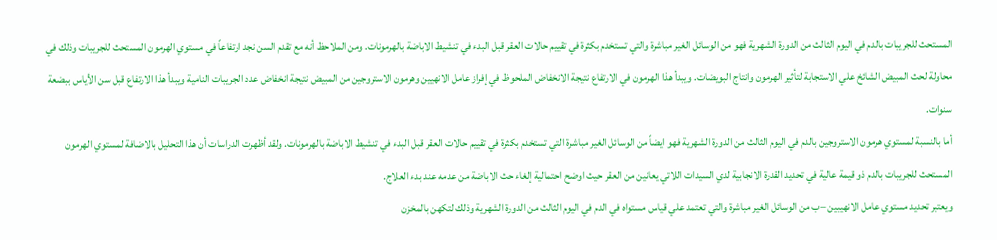المستحث للجريبات بالدم في اليوم الثالث من الدورة الشهرية فهو من الوسائل الغير مباشرة والتي تستخدم بكثرة في تقييم حالات العقر قبل البدء في تنشيط الاباضة بالهرمونات. ومن الملاحظ أنه مع تقدم السن نجد ارتفاعاً في مستوي الهرمون المستحث للجريبات وذلك في محاولة لحث المبيض الشائخ علي الاستجابة لتأثير الهرمون وانتاج البويضات. ويبدأ هذا الهرمون في الارتفاع نتيجة الانخفاض الملحوظ في إفراز عامل الانهيين وهرمون الاستروجين من المبيض نتيجة انخفاض عدد الجريبات النامية ويبدأ هذا الارتفاع قبل سن الأياس ببضعة سنوات.
أما بالنسبة لمستوي هرمون الاستروجين بالدم في اليوم الثالث من الدورة الشهرية فهو ايضاً من الوسائل الغير مباشرة التي تستخدم بكثرة في تقييم حالات العقر قبل البدء في تنشيط الاباضة بالهرمونات. ولقد أظهرت الدراسات أن هذا التحليل بالاضافة لمستوي الهرمون المستحث للجريبات بالدم ذو قيمة عالية في تحديد القدرة الانجابية لدي السيدات اللاتي يعانين من العقر حيث اوضح احتمالية إلغاء حث الاباضة من عدمه عند بدء العلاج.
ويعتبر تحديد مستوي عامل الانهيبين –ب من الوسائل الغير مباشرة والتي تعتمد علي قياس مستواه في الدم في اليوم الثالث من الدورة الشهرية وذلك لتكهن بالمخزن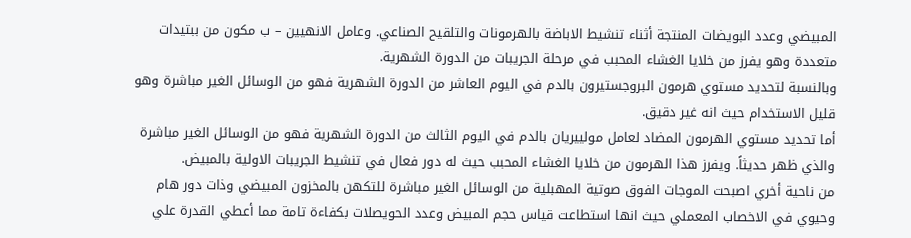المبيضي وعدد البويضات المنتجة أثناء تنشيط الاباضة بالهرمونات والتلقيح الصناعي. وعامل الانهيين – ب مكون من ببتيدات متعددة وهو يفرز من خلايا الغشاء المحبب في مرحلة الجريبات من الدورة الشهرية.
وبالنسبة لتحديد مستوي هرمون البروجستيرون بالدم في اليوم العاشر من الدورة الشهرية فهو من الوسائل الغير مباشرة وهو قليل الاستخدام حيث انه غير دقيق.
أما تحديد مستوي الهرمون المضاد لعامل مولييريان بالدم في اليوم الثالث من الدورة الشهرية فهو من الوسائل الغير مباشرة والذي ظهر حديثاً. ويفرز هذا الهرمون من خلايا الغشاء المحبب حيث له دور فعال في تنشيط الجريبات الاولية بالمبيض.
من ناحية أخري اصبحت الموجات الفوق صوتية المهبلية من الوسائل الغير مباشرة للتكهن بالمخزون المبيضي وذات دور هام وحيوي في الاخصاب المعملي حيث انها استطاعت قياس حجم المبيض وعدد الحويصلات بكفاءة تامة مما أعطي القدرة علي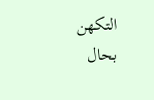التكهن بحال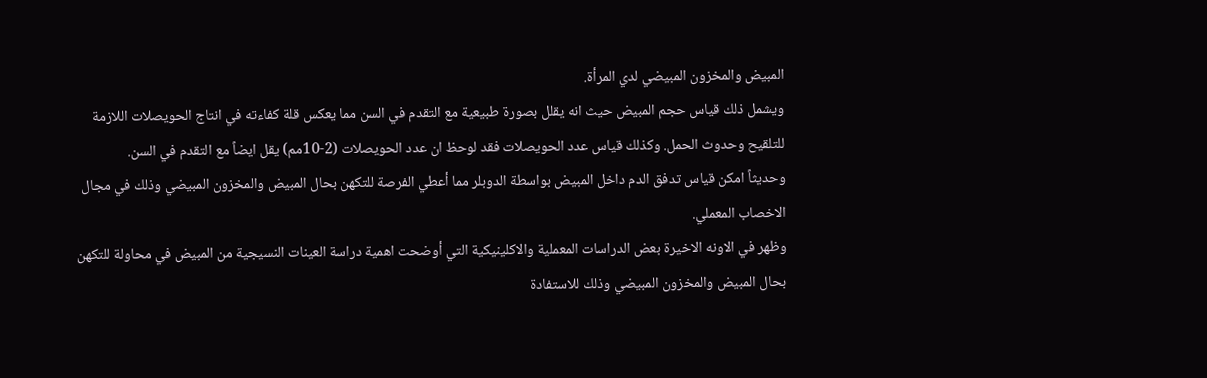المبيض والمخزون المبيضي لدي المرأة.
ويشمل ذلك قياس حجم المبيض حيث انه يقلل بصورة طبيعية مع التقدم في السن مما يعكس قلة كفاءته في انتاج الحويصلات اللازمة للتلقيح وحدوث الحمل. وكذلك قياس عدد الحويصلات فقد لوحظ ان عدد الحويصلات (2-10مم) يقل ايضاً مع التقدم في السن.
وحديثاً امكن قياس تدفق الدم داخل المبيض بواسطة الدوبلر مما أعطي الفرصة للتكهن بحال المبيض والمخزون المبيضي وذلك في مجال الاخصاب المعملي.
وظهر في الاونه الاخيرة بعض الدراسات المعملية والاكلينيكية التي أوضحت اهمية دراسة العينات النسيجية من المبيض في محاولة للتكهن بحال المبيض والمخزون المبيضي وذلك للاستفادة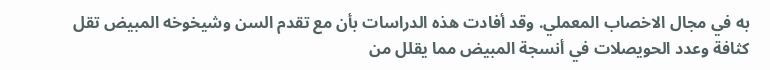به في مجال الاخصاب المعملي. وقد أفادت هذه الدراسات بأن مع تقدم السن وشيخوخه المبيض تقل كثافة وعدد الحويصلات في أنسجة المبيض مما يقلل من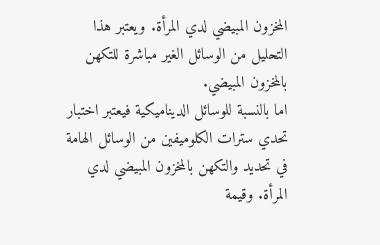المخزون المبيضي لدي المرأة. ويعتبر هذا التحليل من الوسائل الغير مباشرة للتكهن بالمخزون المبيضي.
اما بالنسبة للوسائل الديناميكية فيعتبر اختبار تحدي سترات الكلوميفين من الوسائل الهامة في تحديد والتكهن بالمخزون المبيضي لدي المرأة. وقيمة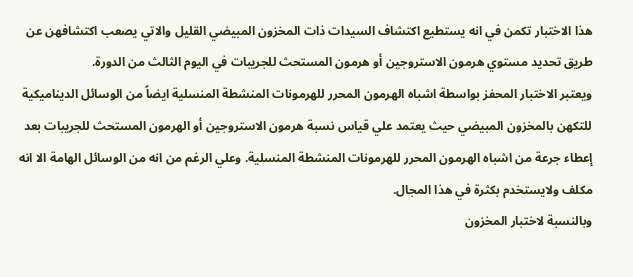هذا الاختبار تكمن في انه يستطيع اكتشاف السيدات ذات المخزون المبيضي القليل والاتي يصعب اكتشافهن عن طريق تحديد مستوي هرمون الاستروجين أو هرمون المستحث للجريبات في اليوم الثالث من الدورة.
ويعتبر الاختبار المحفز بواسطة اشباه الهرمون المحرر للهرمونات المنشطة المنسلية ايضاً من الوسائل الديناميكية للتكهن بالمخزون المبيضي حيث يعتمد علي قياس نسبة هرمون الاستروجين أو الهرمون المستحث للجريبات بعد إعطاء جرعة من اشباه الهرمون المحرر للهرمونات المنشطة المنسلية. وعلي الرغم من انه من الوسائل الهامة الا انه مكلف ولايستخدم بكثرة في هذا المجال.
وبالنسبة لاختبار المخزون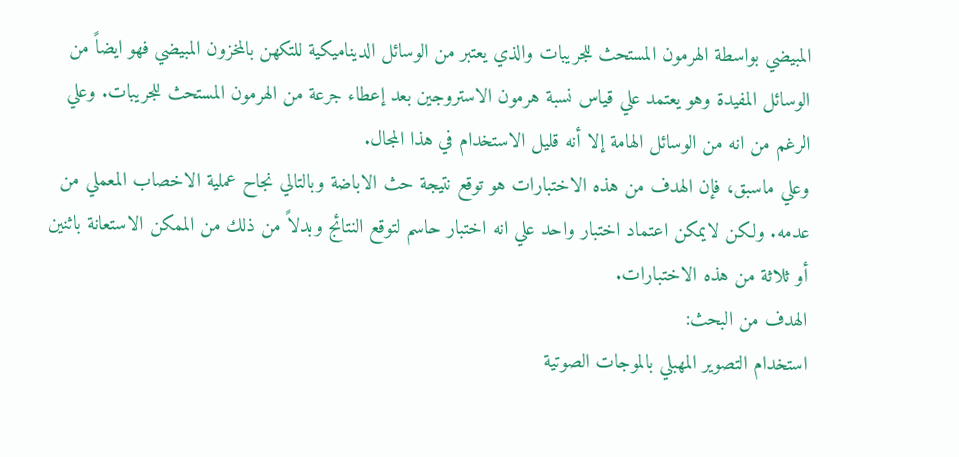المبيضي بواسطة الهرمون المستحث للجريبات والذي يعتبر من الوسائل الديناميكية للتكهن بالمخزون المبيضي فهو ايضاً من الوسائل المفيدة وهو يعتمد علي قياس نسبة هرمون الاستروجين بعد إعطاء جرعة من الهرمون المستحث للجريبات. وعلي الرغم من انه من الوسائل الهامة إلا أنه قليل الاستخدام في هذا المجال.
وعلي ماسبق، فإن الهدف من هذه الاختبارات هو توقع نتيجة حث الاباضة وبالتالي نجاح عملية الاخصاب المعملي من عدمه. ولكن لايمكن اعتماد اختبار واحد علي انه اختبار حاسم لتوقع النتائج وبدلاً من ذلك من الممكن الاستعانة باثنين أو ثلاثة من هذه الاختبارات.
الهدف من البحث:
استخدام التصوير المهبلي بالموجات الصوتية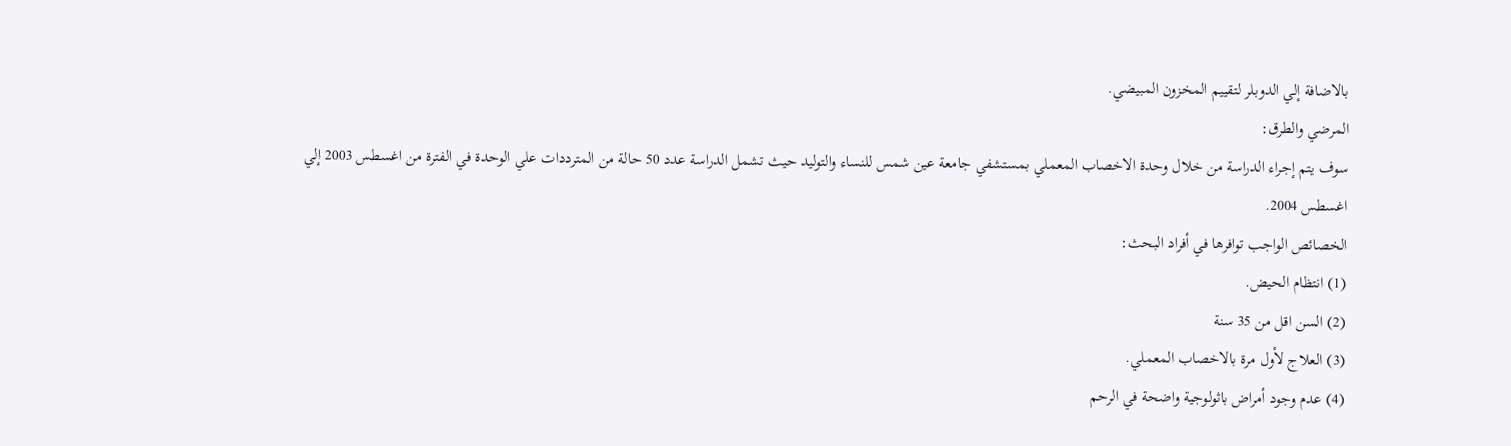بالاضافة إلي الدوبلر لتقييم المخزون المبيضي.
المرضي والطرق:
سوف يتم إجراء الدراسة من خلال وحدة الاخصاب المعملي بمستشفي جامعة عين شمس للنساء والتوليد حيث تشمل الدراسة عدد 50 حالة من المترددات علي الوحدة في الفترة من اغسطس 2003 إلي اغسطس 2004.
الخصائص الواجب توافرها في أفراد البحث:
(1) انتظام الحيض.
(2) السن اقل من 35 سنة
(3) العلاج لأول مرة بالاخصاب المعملي.
(4) عدم وجود أمراض باثولوجية واضحة في الرحم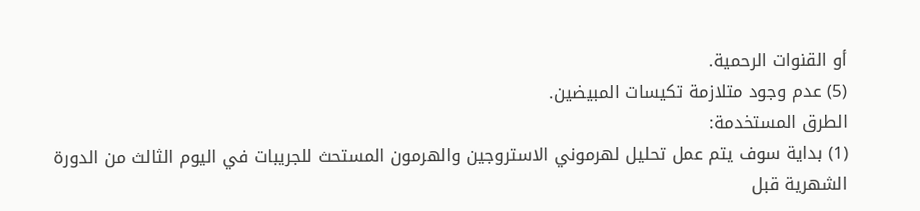أو القنوات الرحمية.
(5) عدم وجود متلازمة تكيسات المبيضين.
الطرق المستخدمة:
(1) بداية سوف يتم عمل تحليل لهرموني الاستروجين والهرمون المستحث للجريبات في اليوم الثالث من الدورة الشهرية قبل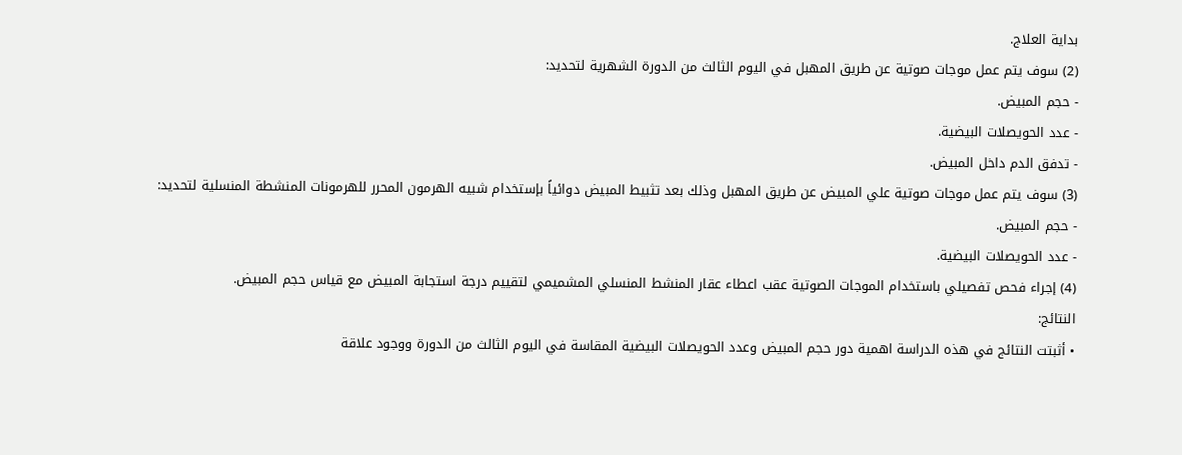بداية العلاج.
(2) سوف يتم عمل موجات صوتية عن طريق المهبل في اليوم الثالث من الدورة الشهرية لتحديد:
- حجم المبيض.
- عدد الحويصلات البيضية.
- تدفق الدم داخل المبيض.
(3) سوف يتم عمل موجات صوتية علي المبيض عن طريق المهبل وذلك بعد تثبيط المبيض دوائياً بإستخدام شبيه الهرمون المحرر للهرمونات المنشطة المنسلية لتحديد:
- حجم المبيض.
- عدد الحويصلات البيضية.
(4) إجراء فحص تفصيلي باستخدام الموجات الصوتية عقب اعطاء عقار المنشط المنسلي المشميمي لتقييم درجة استجابة المبيض مع قياس حجم المبيض.
النتائج:
• أثبتت النتائج في هذه الدراسة اهمية دور حجم المبيض وعدد الحويصلات البيضية المقاسة في اليوم الثالث من الدورة ووجود علاقة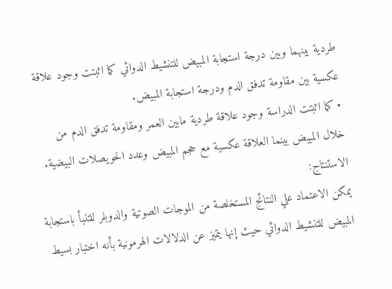طردية بينهما وبين درجة استجابة المبيض للتنشيط الدوائي كما اثبتت وجود علاقة عكسية بين مقاومة تدفق الدم ودرجة استجابة المبيض.
• كما اثبتت الدراسة وجود علاقة طردية مابين العمر ومقاومة تدفق الدم من خلال المبيض بينما العلاقة عكسية مع حجم المبيض وعدد الحويصلات البيضية.
الاستنتاج:
يمكن الاعتماد علي النتائج المستخلصة من الموجات الصوتية والدوبلر للتنبأ باستجابة المبيض للتنشيط الدوائي حيث إنها يتميز عن الدلالات الهرمونية بأنه اختبار بسيط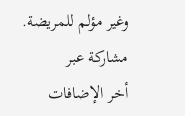وغير مؤلم للمريضة.
مشاركة عبر
أخر الإضافات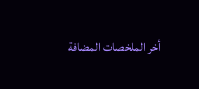أخر الملخصات المضافة